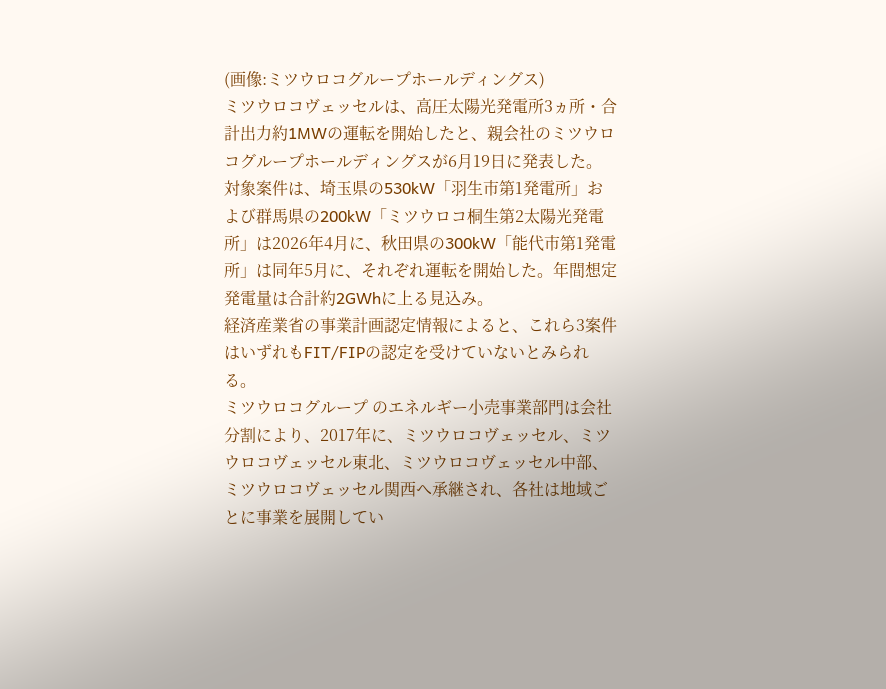(画像:ミツウロコグループホールディングス)
ミツウロコヴェッセルは、高圧太陽光発電所3ヵ所・合計出力約1MWの運転を開始したと、親会社のミツウロコグループホールディングスが6月19日に発表した。
対象案件は、埼玉県の530kW「羽生市第1発電所」および群馬県の200kW「ミツウロコ桐生第2太陽光発電所」は2026年4月に、秋田県の300kW「能代市第1発電所」は同年5月に、それぞれ運転を開始した。年間想定発電量は合計約2GWhに上る見込み。
経済産業省の事業計画認定情報によると、これら3案件はいずれもFIT/FIPの認定を受けていないとみられる。
ミツウロコグループ のエネルギー小売事業部門は会社分割により、2017年に、ミツウロコヴェッセル、ミツウロコヴェッセル東北、ミツウロコヴェッセル中部、ミツウロコヴェッセル関西へ承継され、各社は地域ごとに事業を展開してい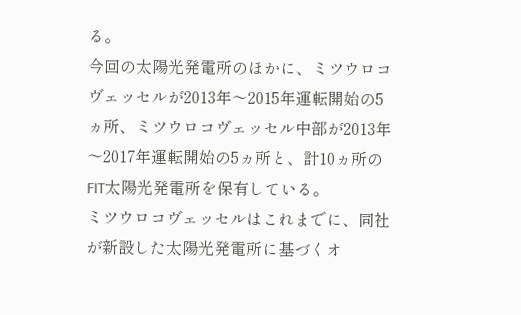る。
今回の太陽光発電所のほかに、ミツウロコヴェッセルが2013年〜2015年運転開始の5ヵ所、ミツウロコヴェッセル中部が2013年〜2017年運転開始の5ヵ所と、計10ヵ所のFIT太陽光発電所を保有している。
ミツウロコヴェッセルはこれまでに、同社が新設した太陽光発電所に基づくオ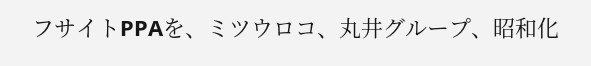フサイトPPAを、ミツウロコ、丸井グループ、昭和化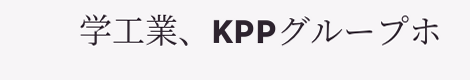学工業、KPPグループホ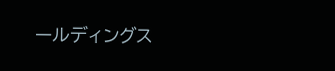ールディングス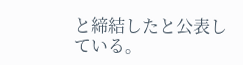と締結したと公表している。